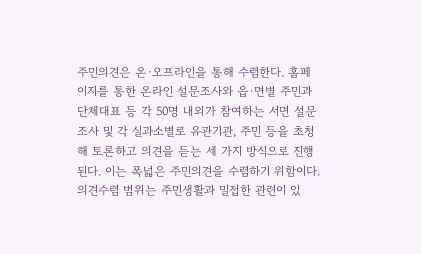주민의견은 온·오프라인을 통해 수렴한다. 홈페이지를 통한 온라인 설문조사와 읍·면별 주민과 단체대표 등 각 50명 내외가 참여하는 서면 설문조사 및 각 실과소별로 유관기관, 주민 등을 초청해 토론하고 의견을 듣는 세 가지 방식으로 진행된다. 이는 폭넓은 주민의견을 수렴하기 위함이다.
의견수렴 범위는 주민생활과 밀접한 관련이 있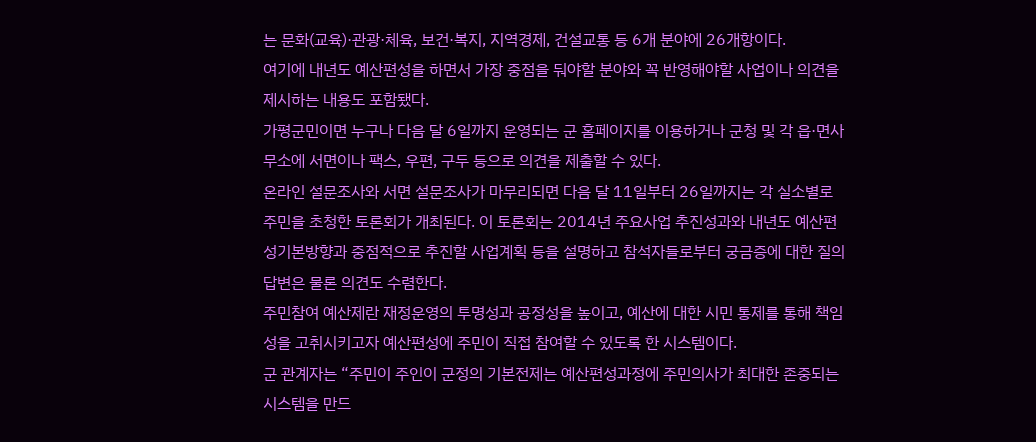는 문화(교육)·관광·체육, 보건·복지, 지역경제, 건설교통 등 6개 분야에 26개항이다.
여기에 내년도 예산편성을 하면서 가장 중점을 둬야할 분야와 꼭 반영해야할 사업이나 의견을 제시하는 내용도 포함됐다.
가평군민이면 누구나 다음 달 6일까지 운영되는 군 홈페이지를 이용하거나 군청 및 각 읍·면사무소에 서면이나 팩스, 우편, 구두 등으로 의견을 제출할 수 있다.
온라인 설문조사와 서면 설문조사가 마무리되면 다음 달 11일부터 26일까지는 각 실소별로 주민을 초청한 토론회가 개최된다. 이 토론회는 2014년 주요사업 추진성과와 내년도 예산편성기본방향과 중점적으로 추진할 사업계획 등을 설명하고 참석자들로부터 궁금증에 대한 질의 답변은 물론 의견도 수렴한다.
주민참여 예산제란 재정운영의 투명성과 공정성을 높이고, 예산에 대한 시민 통제를 통해 책임성을 고취시키고자 예산편성에 주민이 직접 참여할 수 있도록 한 시스템이다.
군 관계자는 “주민이 주인이 군정의 기본전제는 예산편성과정에 주민의사가 최대한 존중되는 시스템을 만드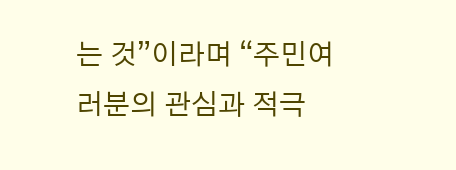는 것”이라며 “주민여러분의 관심과 적극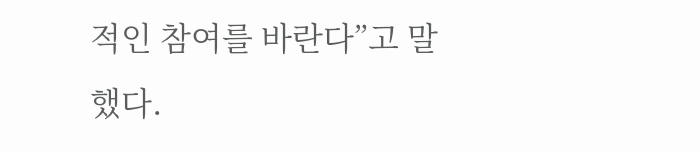적인 참여를 바란다”고 말했다.